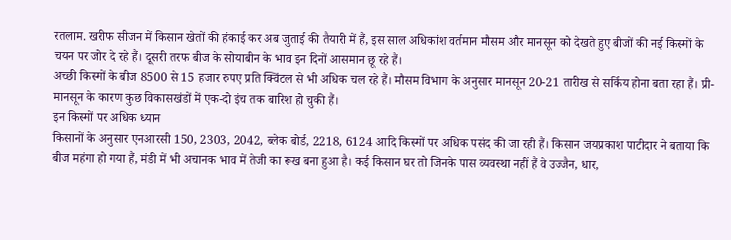रतलाम. खरीफ सीजन में किसान खेतों की हंकाई कर अब जुताई की तैयारी में हैं, इस साल अधिकांश वर्तमान मौसम और मानसून को देखते हुए बीजों की नई किस्मों के चयन पर जोर दे रहे हैं। दूसरी तरफ बीज के सोयाबीन के भाव इन दिनों आसमान छू रहे हैं।
अच्छी किस्मों के बीज 8500 से 15 हजार रुपए प्रति क्विंटल से भी अधिक चल रहे हैं। मौसम विभाग के अनुसार मानसून 20-21 तारीख से सर्किय होना बता रहा हैं। प्री-मानसून के कारण कुछ विकासखंडों में एक-दो इंच तक बारिश हो चुकी हैं।
इन किस्मों पर अधिक ध्यान
किसानों के अनुसार एनआरसी 150, 2303, 2042, ब्लेक बोर्ड, 2218, 6124 आदि किस्मों पर अधिक पसंद की जा रही हैं। किसान जयप्रकाश पाटीदार ने बताया कि बीज महंगा हो गया हैं, मंडी में भी अचानक भाव में तेजी का रूख बना हुआ है। कई किसान घर तो जिनके पास व्यवस्था नहीं हैं वे उज्जैन, धार,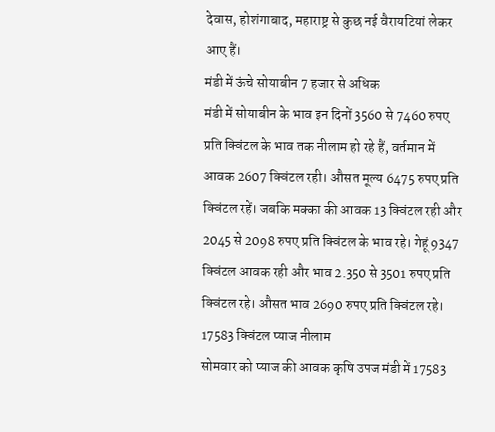देवास, होशंगाबाद, महाराष्ट्र से कुछ नई वैरायटियां लेकर आए हैं।
मंडी में ऊंचे सोयाबीन 7 हजार से अधिक
मंडी में सोयाबीन के भाव इन दिनों 3560 से 7460 रुपए प्रति क्विंटल के भाव तक नीलाम हो रहे हैं, वर्तमान में आवक 2607 क्विंटल रही। औसत मूल्य 6475 रुपए प्रति क्विंटल रहें। जबकि मक्का की आवक 13 क्विंटल रही और 2045 से 2098 रुपए प्रति क्विंटल के भाव रहे। गेहूं 9347 क्विंटल आवक रही और भाव 2.350 से 3501 रुपए प्रति क्विंटल रहे। औसत भाव 2690 रुपए प्रति क्विंटल रहे।
17583 क्विंटल प्याज नीलाम
सोमवार को प्याज की आवक कृषि उपज मंडी में 17583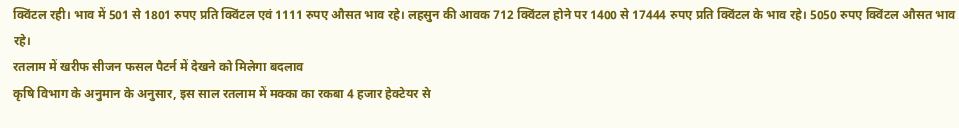क्विंटल रही। भाव में 501 से 1801 रुपए प्रति क्विंटल एवं 1111 रुपए औसत भाव रहे। लहसुन की आवक 712 क्विंटल होने पर 1400 से 17444 रुपए प्रति क्विंटल के भाव रहे। 5050 रुपए क्विंटल औसत भाव रहे।
रतलाम में खरीफ सीजन फसल पैटर्न में देखने को मिलेगा बदलाव
कृषि विभाग के अनुमान के अनुसार, इस साल रतलाम में मक्का का रकबा 4 हजार हेक्टेयर से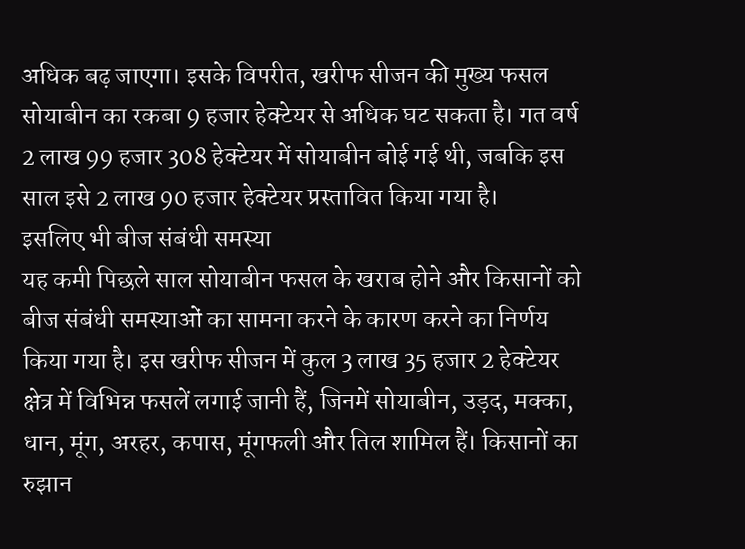अधिक बढ़ जाएगा। इसके विपरीत, खरीफ सीजन की मुख्य फसल सोयाबीन का रकबा 9 हजार हेक्टेयर से अधिक घट सकता है। गत वर्ष 2 लाख 99 हजार 308 हेक्टेयर में सोयाबीन बोई गई थी, जबकि इस साल इसे 2 लाख 90 हजार हेक्टेयर प्रस्तावित किया गया है।
इसलिए भी बीज संबंधी समस्या
यह कमी पिछले साल सोयाबीन फसल के खराब होने और किसानों को बीज संबंधी समस्याओं का सामना करने के कारण करने का निर्णय किया गया है। इस खरीफ सीजन में कुल 3 लाख 35 हजार 2 हेक्टेयर क्षेत्र में विभिन्न फसलें लगाई जानी हैं, जिनमें सोयाबीन, उड़द, मक्का, धान, मूंग, अरहर, कपास, मूंगफली और तिल शामिल हैं। किसानों का रुझान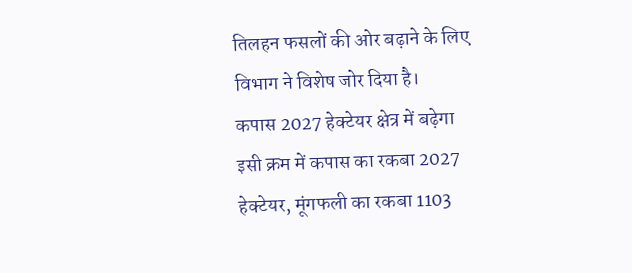तिलहन फसलों की ओर बढ़ाने के लिए विभाग ने विशेष जोर दिया है।
कपास 2027 हेक्टेयर क्षेत्र में बढ़ेगा
इसी क्रम में कपास का रकबा 2027 हेक्टेयर, मूंगफली का रकबा 1103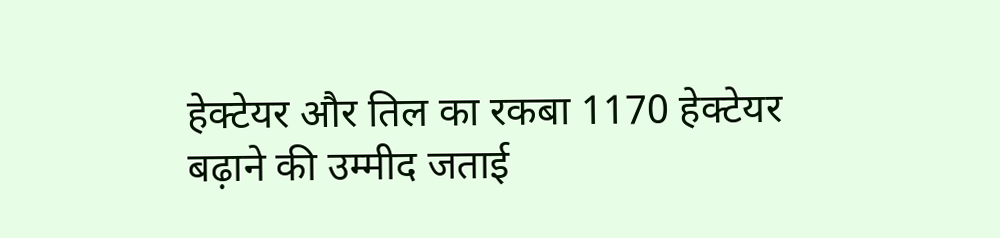हेक्टेयर और तिल का रकबा 1170 हेक्टेयर बढ़ाने की उम्मीद जताई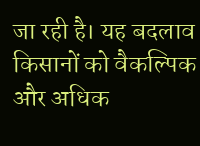जा रही है। यह बदलाव किसानों को वैकल्पिक और अधिक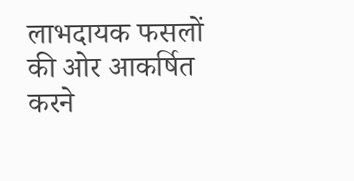लाभदायक फसलों की ओर आकर्षित करने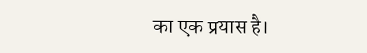का एक प्रयास है।